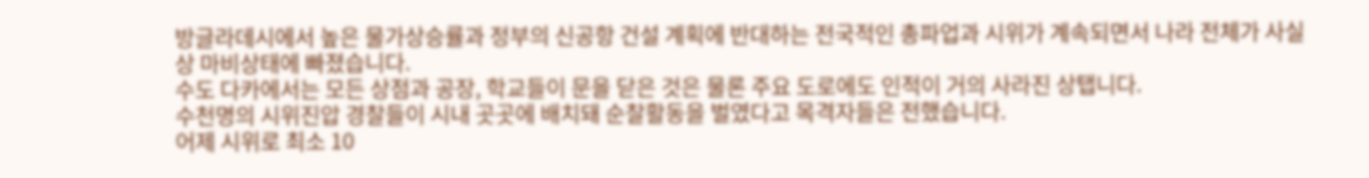방글라데시에서 높은 물가상승률과 정부의 신공항 건설 계획에 반대하는 전국적인 총파업과 시위가 계속되면서 나라 전체가 사실상 마비상태에 빠졌습니다.
수도 다카에서는 모든 상점과 공장, 학교들이 문을 닫은 것은 물론 주요 도로에도 인적이 거의 사라진 상탭니다.
수천명의 시위진압 경찰들이 시내 곳곳에 배치돼 순찰활동을 벌였다고 목격자들은 전했습니다.
어제 시위로 최소 10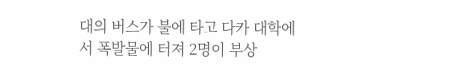대의 버스가 불에 타고 다카 대학에서 폭발물에 터져 2명이 부상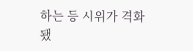하는 등 시위가 격화됐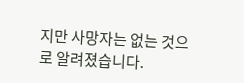지만 사망자는 없는 것으로 알려졌습니다.